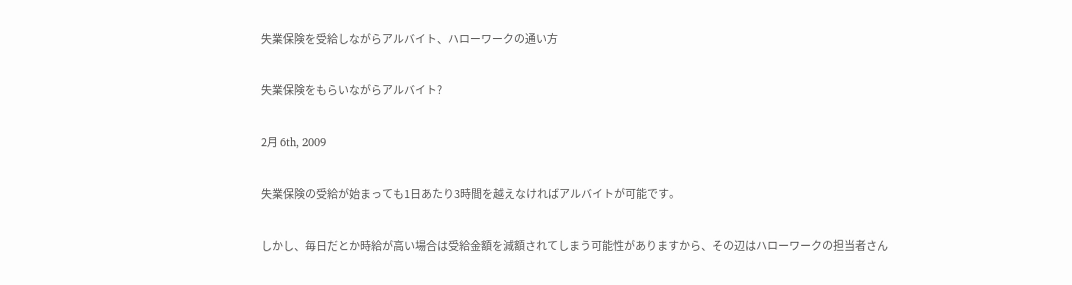失業保険を受給しながらアルバイト、ハローワークの通い方

失業保険をもらいながらアルバイト?

2月 6th, 2009

失業保険の受給が始まっても1日あたり3時間を越えなければアルバイトが可能です。

しかし、毎日だとか時給が高い場合は受給金額を減額されてしまう可能性がありますから、その辺はハローワークの担当者さん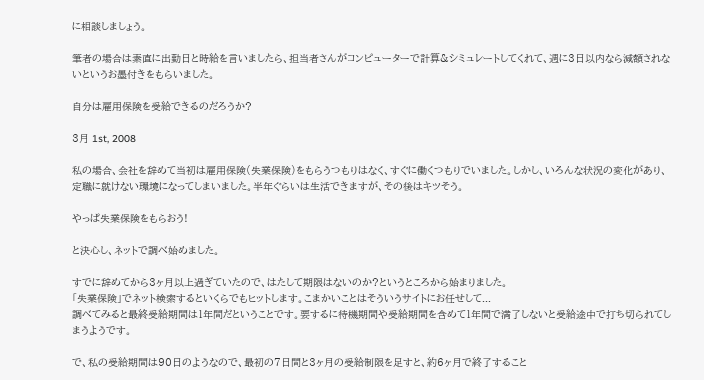に相談しましょう。

筆者の場合は素直に出勤日と時給を言いましたら、担当者さんがコンピューターで計算&シミュレートしてくれて、週に3日以内なら減額されないというお墨付きをもらいました。

自分は雇用保険を受給できるのだろうか?

3月 1st, 2008

私の場合、会社を辞めて当初は雇用保険(失業保険)をもらうつもりはなく、すぐに働くつもりでいました。しかし、いろんな状況の変化があり、定職に就けない環境になってしまいました。半年ぐらいは生活できますが、その後はキツそう。

やっぱ失業保険をもらおう!

と決心し、ネットで調べ始めました。

すでに辞めてから3ヶ月以上過ぎていたので、はたして期限はないのか?というところから始まりました。
「失業保険」でネット検索するといくらでもヒットします。こまかいことはそういうサイトにお任せして...
調べてみると最終受給期間は1年間だということです。要するに待機期間や受給期間を含めて1年間で満了しないと受給途中で打ち切られてしまうようです。

で、私の受給期間は90日のようなので、最初の7日間と3ヶ月の受給制限を足すと、約6ヶ月で終了すること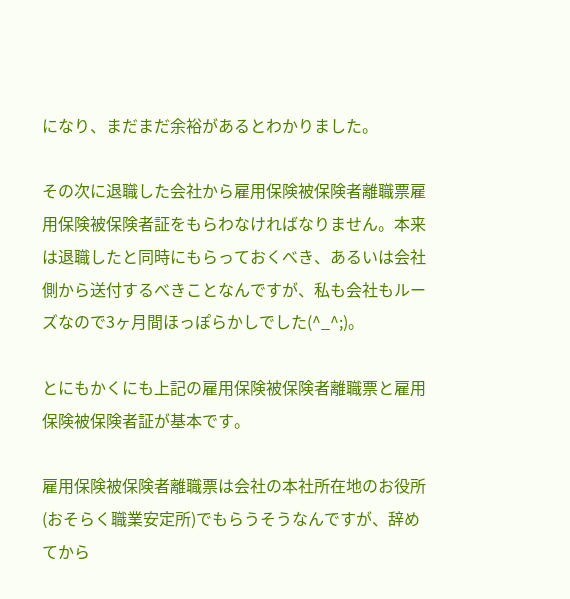になり、まだまだ余裕があるとわかりました。

その次に退職した会社から雇用保険被保険者離職票雇用保険被保険者証をもらわなければなりません。本来は退職したと同時にもらっておくべき、あるいは会社側から送付するべきことなんですが、私も会社もルーズなので3ヶ月間ほっぽらかしでした(^_^;)。

とにもかくにも上記の雇用保険被保険者離職票と雇用保険被保険者証が基本です。

雇用保険被保険者離職票は会社の本社所在地のお役所(おそらく職業安定所)でもらうそうなんですが、辞めてから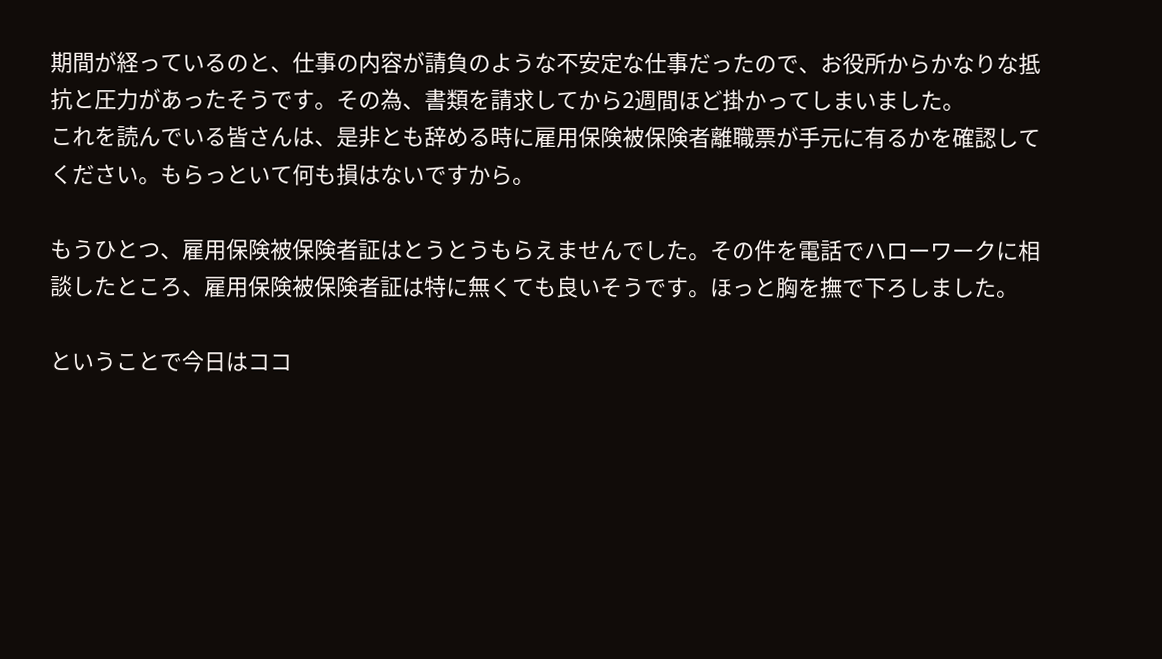期間が経っているのと、仕事の内容が請負のような不安定な仕事だったので、お役所からかなりな抵抗と圧力があったそうです。その為、書類を請求してから2週間ほど掛かってしまいました。
これを読んでいる皆さんは、是非とも辞める時に雇用保険被保険者離職票が手元に有るかを確認してください。もらっといて何も損はないですから。

もうひとつ、雇用保険被保険者証はとうとうもらえませんでした。その件を電話でハローワークに相談したところ、雇用保険被保険者証は特に無くても良いそうです。ほっと胸を撫で下ろしました。

ということで今日はココ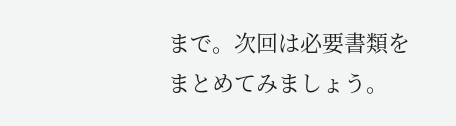まで。次回は必要書類をまとめてみましょう。